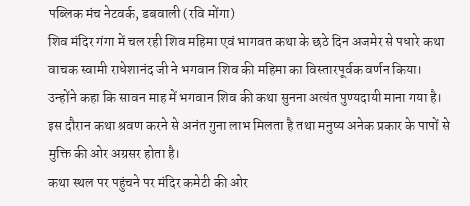पब्लिक मंच नेटवर्क, डबवाली (रवि मोंगा)
शिव मंदिर गंगा में चल रही शिव महिमा एवं भागवत कथा के छठे दिन अजमेर से पधारे कथा वाचक स्वामी राधेशानंद जी ने भगवान शिव की महिमा का विस्तारपूर्वक वर्णन किया। उन्होंने कहा कि सावन माह में भगवान शिव की कथा सुनना अत्यंत पुण्यदायी माना गया है। इस दौरान कथा श्रवण करने से अनंत गुना लाभ मिलता है तथा मनुष्य अनेक प्रकार के पापों से मुक्ति की ओर अग्रसर होता है।
कथा स्थल पर पहुंचने पर मंदिर कमेटी की ओर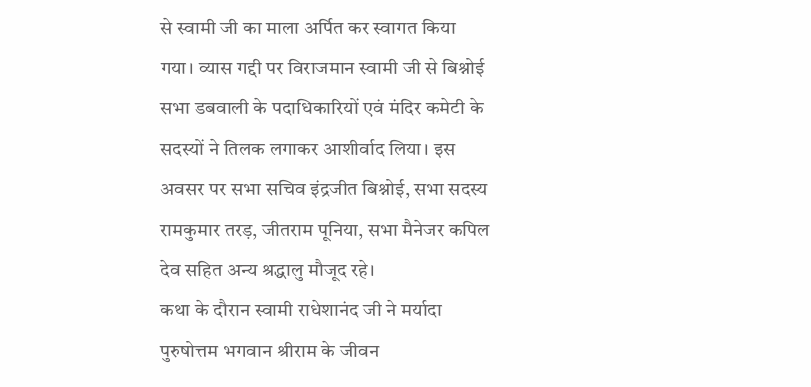से स्वामी जी का माला अर्पित कर स्वागत किया गया। व्यास गद्दी पर विराजमान स्वामी जी से बिश्नोई सभा डबवाली के पदाधिकारियों एवं मंदिर कमेटी के सदस्यों ने तिलक लगाकर आशीर्वाद लिया। इस अवसर पर सभा सचिव इंद्रजीत बिश्नोई, सभा सदस्य रामकुमार तरड़, जीतराम पूनिया, सभा मैनेजर कपिल देव सहित अन्य श्रद्धालु मौजूद रहे।
कथा के दौरान स्वामी राधेशानंद जी ने मर्यादा पुरुषोत्तम भगवान श्रीराम के जीवन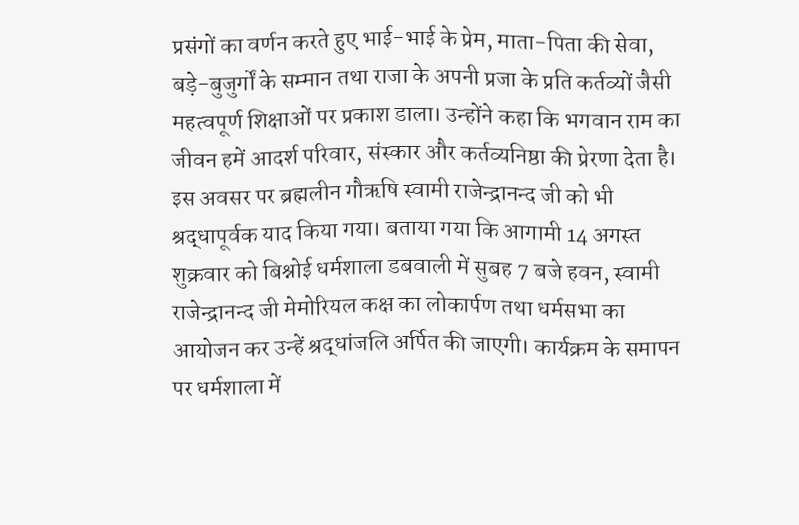प्रसंगों का वर्णन करते हुए भाई-भाई के प्रेम, माता-पिता की सेवा, बड़े-बुजुर्गों के सम्मान तथा राजा के अपनी प्रजा के प्रति कर्तव्यों जैसी महत्वपूर्ण शिक्षाओं पर प्रकाश डाला। उन्होंने कहा कि भगवान राम का जीवन हमें आदर्श परिवार, संस्कार और कर्तव्यनिष्ठा की प्रेरणा देता है।
इस अवसर पर ब्रह्मलीन गौऋषि स्वामी राजेन्द्रानन्द जी को भी श्रद्धापूर्वक याद किया गया। बताया गया कि आगामी 14 अगस्त शुक्रवार को बिश्नोई धर्मशाला डबवाली में सुबह 7 बजे हवन, स्वामी राजेन्द्रानन्द जी मेमोरियल कक्ष का लोकार्पण तथा धर्मसभा का आयोजन कर उन्हें श्रद्धांजलि अर्पित की जाएगी। कार्यक्रम के समापन पर धर्मशाला में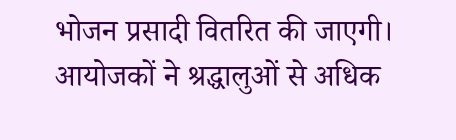भोजन प्रसादी वितरित की जाएगी। आयोजकों ने श्रद्धालुओं से अधिक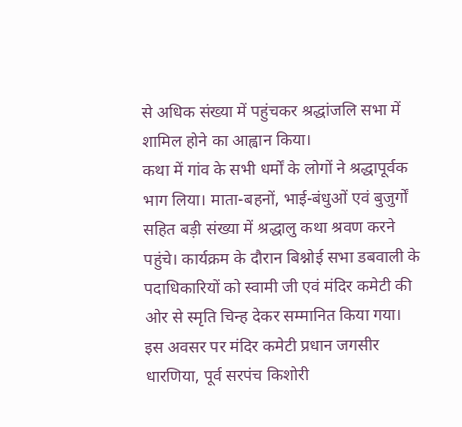से अधिक संख्या में पहुंचकर श्रद्धांजलि सभा में शामिल होने का आह्वान किया।
कथा में गांव के सभी धर्मों के लोगों ने श्रद्धापूर्वक भाग लिया। माता-बहनों, भाई-बंधुओं एवं बुजुर्गों सहित बड़ी संख्या में श्रद्धालु कथा श्रवण करने पहुंचे। कार्यक्रम के दौरान बिश्नोई सभा डबवाली के पदाधिकारियों को स्वामी जी एवं मंदिर कमेटी की ओर से स्मृति चिन्ह देकर सम्मानित किया गया। इस अवसर पर मंदिर कमेटी प्रधान जगसीर धारणिया, पूर्व सरपंच किशोरी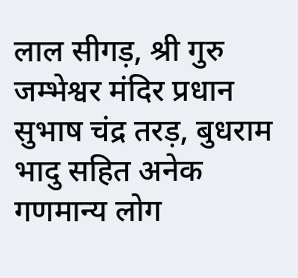लाल सीगड़, श्री गुरु जम्भेश्वर मंदिर प्रधान सुभाष चंद्र तरड़, बुधराम भादु सहित अनेक गणमान्य लोग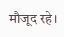मौजूद रहे।